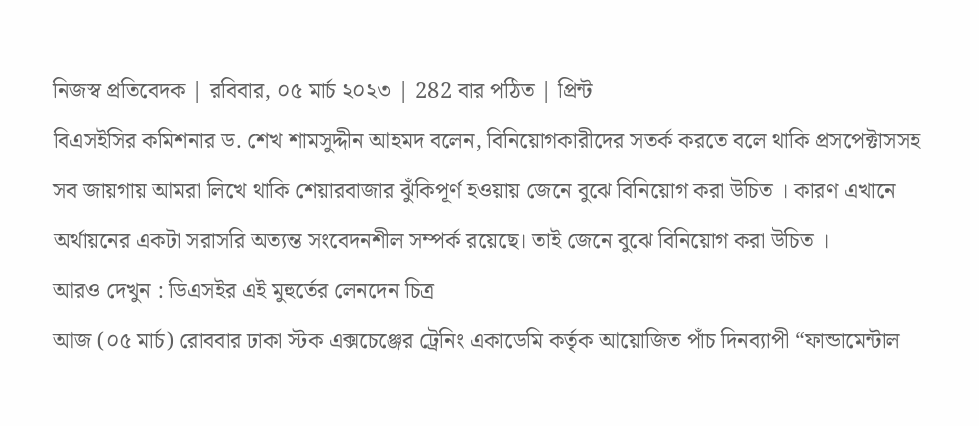নিজস্ব প্রতিবেদক | রবিবার, ০৫ মার্চ ২০২৩ | 282 বার পঠিত | প্রিন্ট
বিএসইসির কমিশনার ড. শেখ শামসুদ্দীন আহমদ বলেন, বিনিয়োগকারীদের সতর্ক করতে বলে থাকি প্রসপেক্টাসসহ সব জায়গায় আমরা লিখে থাকি শেয়ারবাজার ঝুঁকিপূর্ণ হওয়ায় জেনে বুঝে বিনিয়োগ করা উচিত । কারণ এখানে অর্থায়নের একটা সরাসরি অত্যন্ত সংবেদনশীল সম্পর্ক রয়েছে। তাই জেনে বুঝে বিনিয়োগ করা উচিত ।
আরও দেখুন : ডিএসইর এই মুহুর্তের লেনদেন চিত্র
আজ (০৫ মার্চ) রোববার ঢাকা স্টক এক্সচেঞ্জের ট্রেনিং একাডেমি কর্তৃক আয়োজিত পাঁচ দিনব্যাপী “ফান্ডামেন্টাল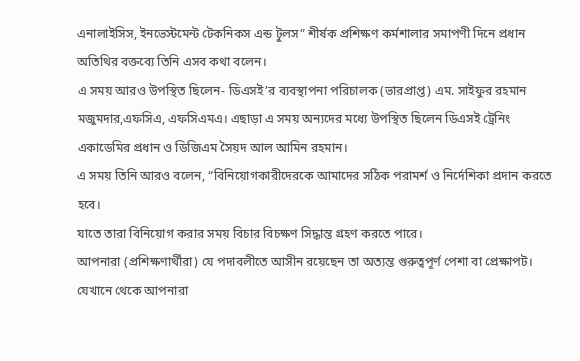এনালাইসিস, ইনভেস্টমেন্ট টেকনিকস এন্ড টুলস” শীর্ষক প্রশিক্ষণ কর্মশালার সমাপণী দিনে প্রধান অতিথির বক্তব্যে তিনি এসব কথা বলেন।
এ সময় আরও উপস্থিত ছিলেন- ডিএসই’র ব্যবস্থাপনা পরিচালক (ভারপ্রাপ্ত) এম. সাইফুর রহমান মজুমদার,এফসিএ, এফসিএমএ। এছাড়া এ সময় অন্যদের মধ্যে উপস্থিত ছিলেন ডিএসই ট্রেনিং একাডেমির প্রধান ও ডিজিএম সৈয়দ আল আমিন রহমান।
এ সময় তিনি আরও বলেন, “বিনিয়োগকারীদেরকে আমাদের সঠিক পরামর্শ ও নির্দেশিকা প্রদান করতে হবে।
যাতে তারা বিনিয়োগ করার সময় বিচার বিচক্ষণ সিদ্ধান্ত গ্রহণ করতে পারে।
আপনারা (প্রশিক্ষণার্থীরা) যে পদাবলীতে আসীন রয়েছেন তা অত্যন্ত গুরুত্বপূর্ণ পেশা বা প্রেক্ষাপট। যেখানে থেকে আপনারা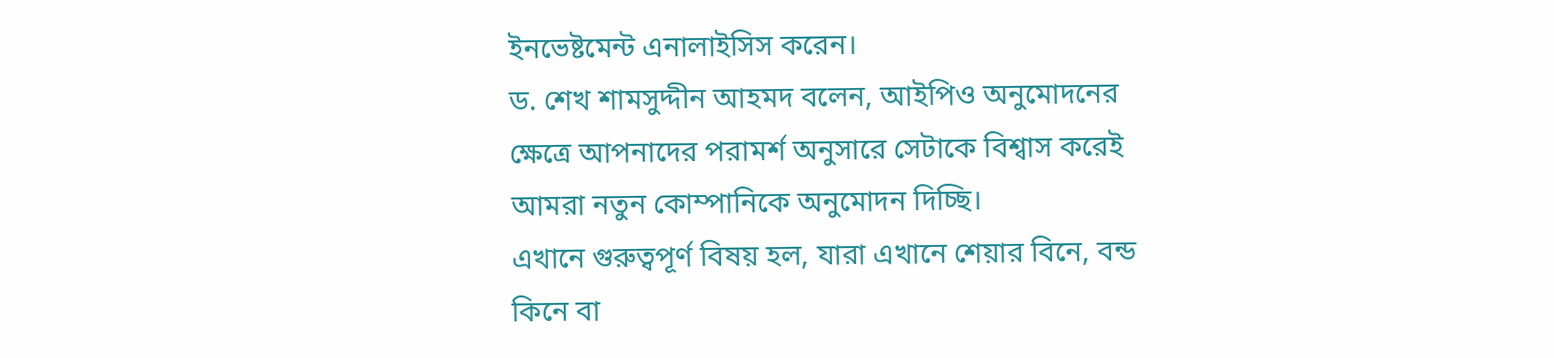ইনভেষ্টমেন্ট এনালাইসিস করেন।
ড. শেখ শামসুদ্দীন আহমদ বলেন, আইপিও অনুমোদনের ক্ষেত্রে আপনাদের পরামর্শ অনুসারে সেটাকে বিশ্বাস করেই আমরা নতুন কোম্পানিকে অনুমোদন দিচ্ছি।
এখানে গুরুত্বপূর্ণ বিষয় হল, যারা এখানে শেয়ার বিনে, বন্ড কিনে বা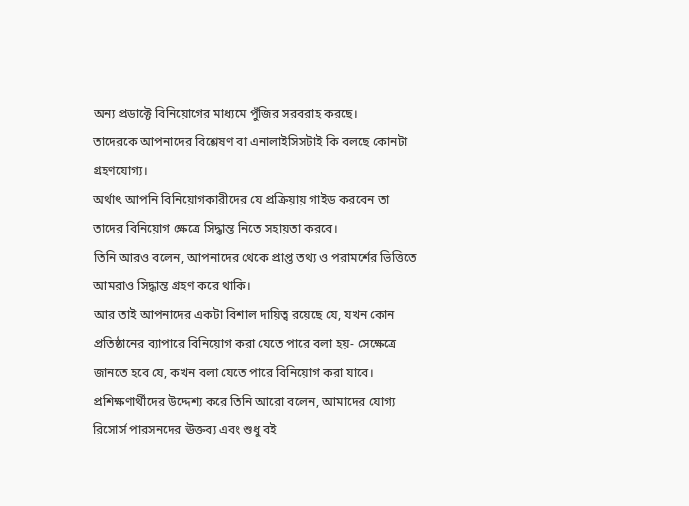অন্য প্রডাক্টে বিনিয়োগের মাধ্যমে পুঁজির সরবরাহ করছে।
তাদেরকে আপনাদের বিশ্লেষণ বা এনালাইসিসটাই কি বলছে কোনটা গ্রহণযোগ্য।
অর্থাৎ আপনি বিনিয়োগকারীদের যে প্রক্রিয়ায় গাইড করবেন তা তাদের বিনিয়োগ ক্ষেত্রে সিদ্ধান্ত নিতে সহায়তা করবে।
তিনি আরও বলেন, আপনাদের থেকে প্রাপ্ত তথ্য ও পরামর্শের ভিত্তিতে আমরাও সিদ্ধান্ত গ্রহণ করে থাকি।
আর তাই আপনাদের একটা বিশাল দায়িত্ব রয়েছে যে, যখন কোন প্রতিষ্ঠানের ব্যাপারে বিনিয়োগ করা যেতে পারে বলা হয়- সেক্ষেত্রে জানতে হবে যে, কখন বলা যেতে পারে বিনিয়োগ করা যাবে।
প্রশিক্ষণার্থীদের উদ্দেশ্য করে তিনি আরো বলেন, আমাদের যোগ্য রিসোর্স পারসনদের ঊক্তব্য এবং শুধু বই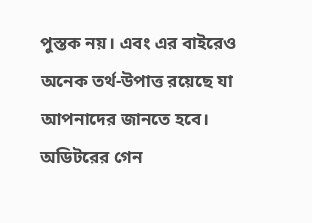পুস্তক নয়। এবং এর বাইরেও অনেক তর্থ-উপাত্ত রয়েছে যা আপনাদের জানতে হবে।
অডিটরের গেন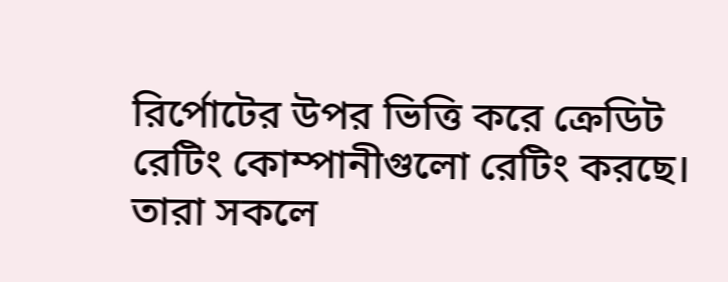রির্পোটের উপর ভিত্তি করে ক্রেডিট রেটিং কোম্পানীগুলো রেটিং করছে। তারা সকলে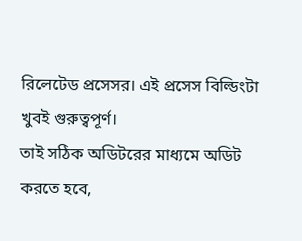রিলেটেড প্রসেসর। এই প্রসেস বিল্ডিংটা খুবই গুরুত্বপূর্ণ।
তাই সঠিক অডিটরের মাধ্যমে অডিট করতে হবে,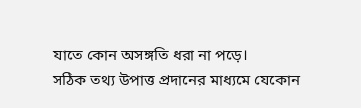যাতে কোন অসঙ্গতি ধরা না পড়ে।
সঠিক তথ্য উপাত্ত প্রদানের মাধ্যমে যেকোন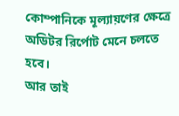কোম্পানিকে মূল্যায়ণের ক্ষেত্রে অডিটর রির্পোট মেনে চলতে হবে।
আর তাই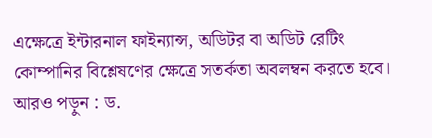এক্ষেত্রে ইন্টারনাল ফাইন্যান্স, অডিটর বা অডিট রেটিং কোম্পানির বিশ্লেষণের ক্ষেত্রে সতর্কতা অবলম্বন করতে হবে।
আরও পড়ুন : ড.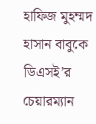হাফিজ মুহম্মদ হাসান বাবুকে ডিএসই’র চেয়ারম্যান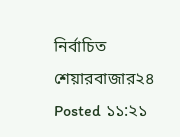নির্বাচিত
শেয়ারবাজার২৪
Posted ১১:২১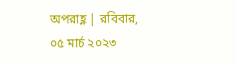অপরাহ্ণ | রবিবার, ০৫ মার্চ ২০২৩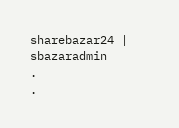sharebazar24 | sbazaradmin
.
.